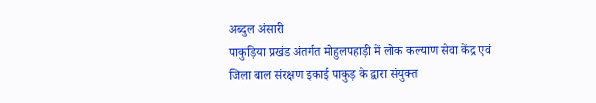अब्दुल अंसारी
पाकुड़िया प्रखंड अंतर्गत मोहुलपहाड़ी में लोक कल्याण सेवा केंद्र एवं जिला बाल संरक्षण इकाई पाकुड़ के द्वारा संयुक्त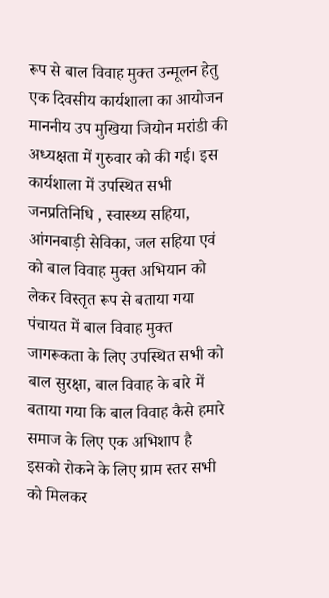रूप से बाल विवाह मुक्त उन्मूलन हेतु एक दिवसीय कार्यशाला का आयोजन माननीय उप मुखिया जियोन मरांडी की अध्यक्षता में गुरुवार को की गई। इस कार्यशाला में उपस्थित सभी जनप्रतिनिधि , स्वास्थ्य सहिया, आंगनबाड़ी सेविका, जल सहिया एवं को बाल विवाह मुक्त अभियान को लेकर विस्तृत रूप से बताया गया पंचायत में बाल विवाह मुक्त जागरूकता के लिए उपस्थित सभी को बाल सुरक्षा, बाल विवाह के बारे में बताया गया कि बाल विवाह कैसे हमारे समाज के लिए एक अभिशाप है इसको रोकने के लिए ग्राम स्तर सभी को मिलकर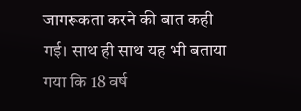जागरूकता करने की बात कही गई। साथ ही साथ यह भी बताया गया कि 18 वर्ष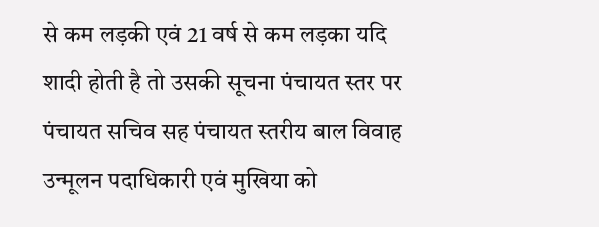से कम लड़की एवं 21 वर्ष से कम लड़का यदि शादी होती है तो उसकी सूचना पंचायत स्तर पर पंचायत सचिव सह पंचायत स्तरीय बाल विवाह उन्मूलन पदाधिकारी एवं मुखिया को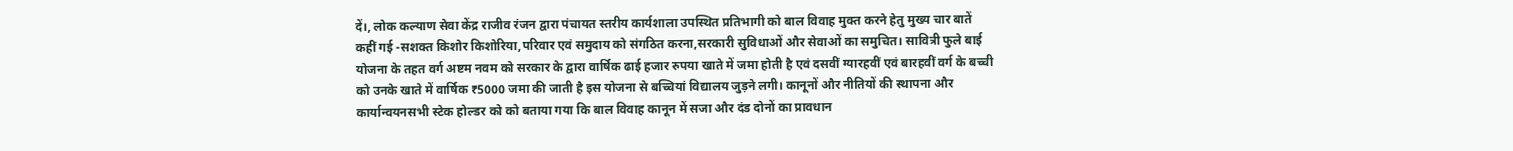दें।, लोक कल्याण सेवा केंद्र राजीव रंजन द्वारा पंचायत स्तरीय कार्यशाला उपस्थित प्रतिभागी को बाल विवाह मुक्त करने हेतु मुख्य चार बातें कहीं गई -सशक्त किशोर किशोरिया,परिवार एवं समुदाय को संगठित करना,सरकारी सुविधाओं और सेवाओं का समुचित। सावित्री फुले बाई योजना के तहत वर्ग अष्टम नवम को सरकार के द्वारा वार्षिक ढाई हजार रुपया खाते में जमा होती है एवं दसवीं ग्यारहवीं एवं बारहवीं वर्ग के बच्ची को उनके खाते में वार्षिक ₹5000 जमा की जाती है इस योजना से बच्चियां विद्यालय जुड़ने लगी। कानूनों और नीतियों की स्थापना और कार्यान्वयनसभी स्टेक होल्डर को को बताया गया कि बाल विवाह कानून में सजा और दंड दोनों का प्रावधान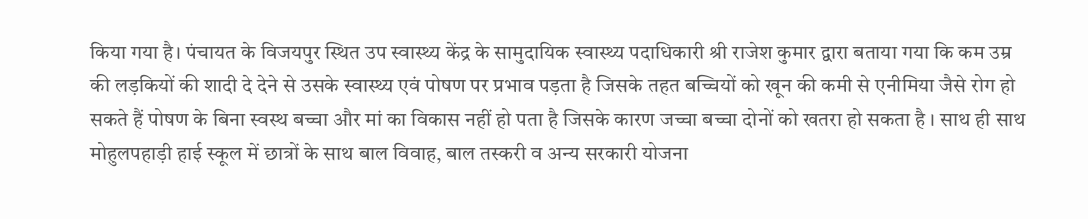किया गया है। पंचायत के विजयपुर स्थित उप स्वास्थ्य केंद्र के सामुदायिक स्वास्थ्य पदाधिकारी श्री राजेश कुमार द्वारा बताया गया कि कम उम्र की लड़कियों की शादी दे देने से उसके स्वास्थ्य एवं पोषण पर प्रभाव पड़ता है जिसके तहत बच्चियों को खून की कमी से एनीमिया जैसे रोग हो सकते हैं पोषण के बिना स्वस्थ बच्चा और मां का विकास नहीं हो पता है जिसके कारण जच्चा बच्चा दोनों को खतरा हो सकता है । साथ ही साथ मोहुलपहाड़ी हाई स्कूल में छात्रों के साथ बाल विवाह, बाल तस्करी व अन्य सरकारी योजना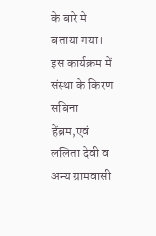के बारे मे बताया गया।
इस कार्यक्रम में संस्था के किरण सबिना हेंब्रम,एवं ललिता देवी व अन्य ग्रामवासी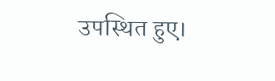उपस्थित हुए।